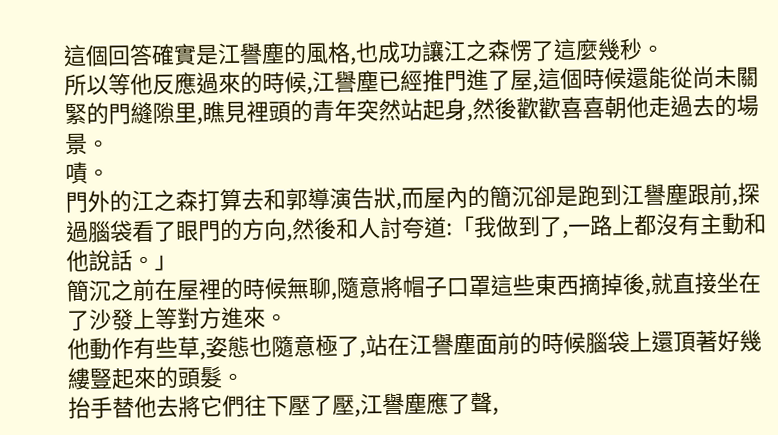這個回答確實是江譽塵的風格,也成功讓江之森愣了這麼幾秒。
所以等他反應過來的時候,江譽塵已經推門進了屋,這個時候還能從尚未關緊的門縫隙里,瞧見裡頭的青年突然站起身,然後歡歡喜喜朝他走過去的場景。
嘖。
門外的江之森打算去和郭導演告狀,而屋內的簡沉卻是跑到江譽塵跟前,探過腦袋看了眼門的方向,然後和人討夸道:「我做到了,一路上都沒有主動和他說話。」
簡沉之前在屋裡的時候無聊,隨意將帽子口罩這些東西摘掉後,就直接坐在了沙發上等對方進來。
他動作有些草,姿態也隨意極了,站在江譽塵面前的時候腦袋上還頂著好幾縷豎起來的頭髮。
抬手替他去將它們往下壓了壓,江譽塵應了聲,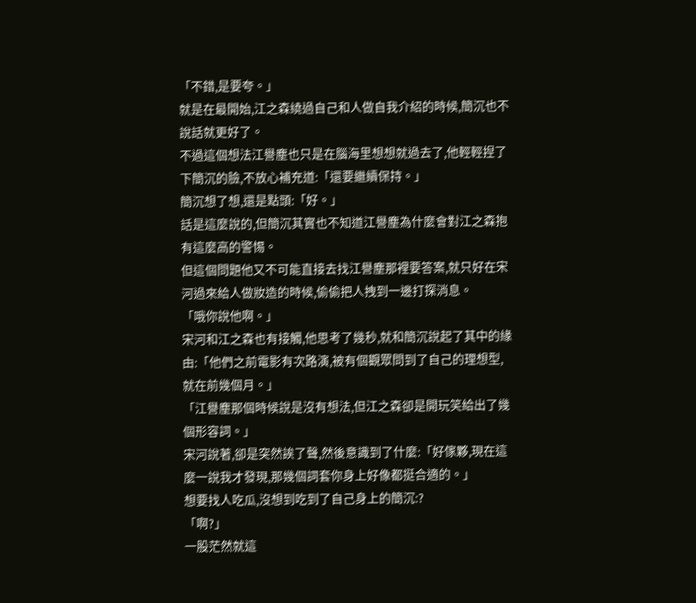「不錯,是要夸。」
就是在最開始,江之森繞過自己和人做自我介紹的時候,簡沉也不說話就更好了。
不過這個想法江譽塵也只是在腦海里想想就過去了,他輕輕捏了下簡沉的臉,不放心補充道:「還要繼續保持。」
簡沉想了想,還是點頭:「好。」
話是這麼說的,但簡沉其實也不知道江譽塵為什麼會對江之森抱有這麼高的警惕。
但這個問題他又不可能直接去找江譽塵那裡要答案,就只好在宋河過來給人做妝造的時候,偷偷把人拽到一邊打探消息。
「哦你說他啊。」
宋河和江之森也有接觸,他思考了幾秒,就和簡沉說起了其中的緣由:「他們之前電影有次路演,被有個觀眾問到了自己的理想型,就在前幾個月。」
「江譽塵那個時候說是沒有想法,但江之森卻是開玩笑給出了幾個形容詞。」
宋河說著,卻是突然誒了聲,然後意識到了什麼:「好傢夥,現在這麼一說我才發現,那幾個詞套你身上好像都挺合適的。」
想要找人吃瓜,沒想到吃到了自己身上的簡沉:?
「啊?」
一股茫然就這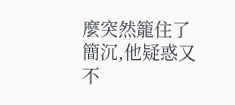麼突然籠住了簡沉,他疑惑又不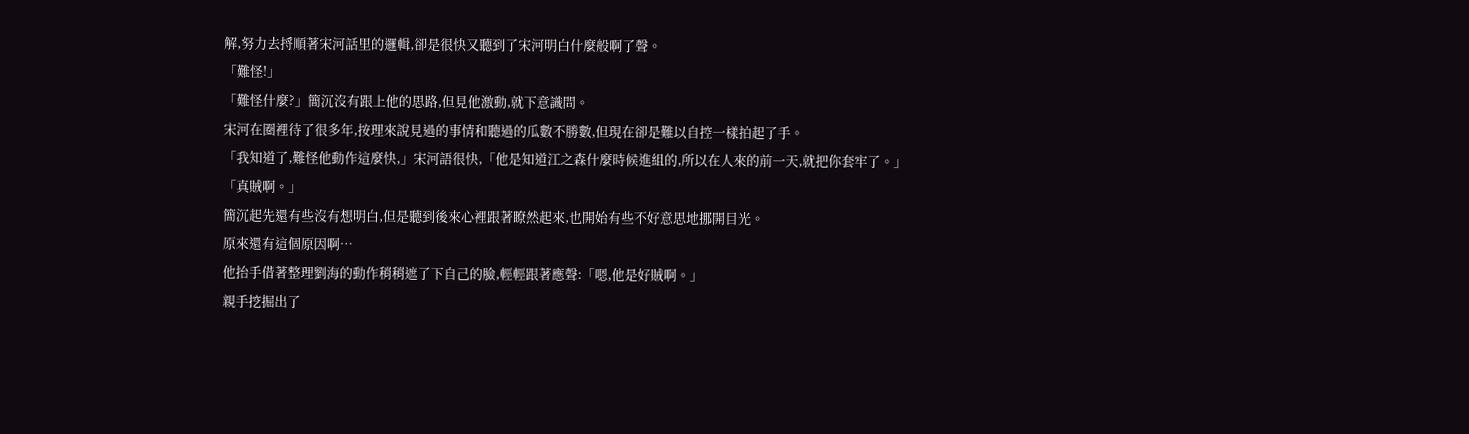解,努力去捋順著宋河話里的邏輯,卻是很快又聽到了宋河明白什麼般啊了聲。
「難怪!」
「難怪什麼?」簡沉沒有跟上他的思路,但見他激動,就下意識問。
宋河在圈裡待了很多年,按理來說見過的事情和聽過的瓜數不勝數,但現在卻是難以自控一樣拍起了手。
「我知道了,難怪他動作這麼快,」宋河語很快,「他是知道江之森什麼時候進組的,所以在人來的前一天,就把你套牢了。」
「真賊啊。」
簡沉起先還有些沒有想明白,但是聽到後來心裡跟著瞭然起來,也開始有些不好意思地挪開目光。
原來還有這個原因啊…
他抬手借著整理劉海的動作稍稍遮了下自己的臉,輕輕跟著應聲:「嗯,他是好賊啊。」
親手挖掘出了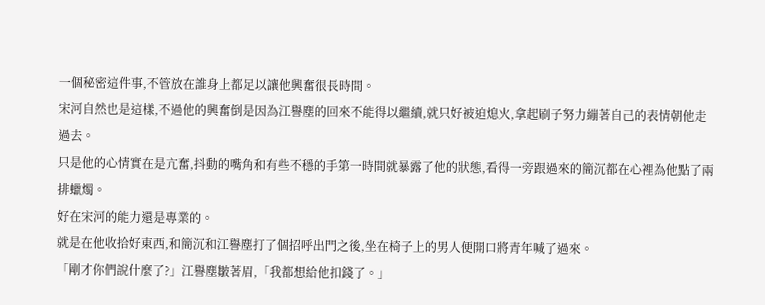一個秘密這件事,不管放在誰身上都足以讓他興奮很長時間。
宋河自然也是這樣,不過他的興奮倒是因為江譽塵的回來不能得以繼續,就只好被迫熄火,拿起刷子努力繃著自己的表情朝他走過去。
只是他的心情實在是亢奮,抖動的嘴角和有些不穩的手第一時間就暴露了他的狀態,看得一旁跟過來的簡沉都在心裡為他點了兩排蠟燭。
好在宋河的能力還是專業的。
就是在他收拾好東西,和簡沉和江譽塵打了個招呼出門之後,坐在椅子上的男人便開口將青年喊了過來。
「剛才你們說什麼了?」江譽塵皺著眉,「我都想給他扣錢了。」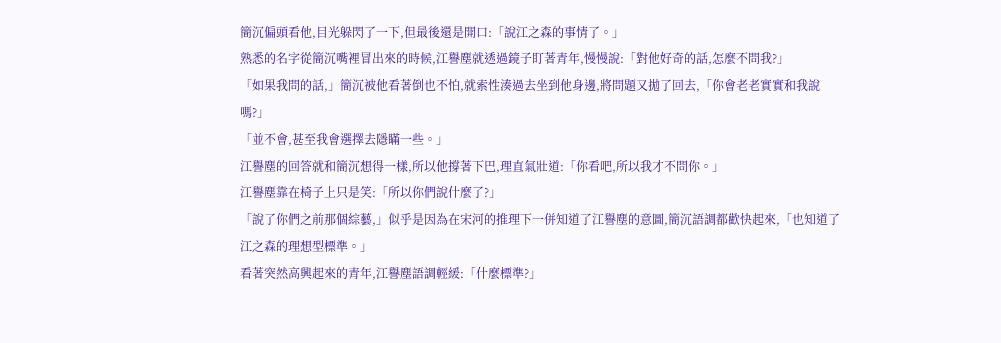簡沉偏頭看他,目光躲閃了一下,但最後還是開口:「說江之森的事情了。」
熟悉的名字從簡沉嘴裡冒出來的時候,江譽塵就透過鏡子盯著青年,慢慢說:「對他好奇的話,怎麼不問我?」
「如果我問的話,」簡沉被他看著倒也不怕,就索性湊過去坐到他身邊,將問題又拋了回去,「你會老老實實和我說嗎?」
「並不會,甚至我會選擇去隱瞞一些。」
江譽塵的回答就和簡沉想得一樣,所以他撐著下巴,理直氣壯道:「你看吧,所以我才不問你。」
江譽塵靠在椅子上只是笑:「所以你們說什麼了?」
「說了你們之前那個綜藝,」似乎是因為在宋河的推理下一併知道了江譽塵的意圖,簡沉語調都歡快起來,「也知道了江之森的理想型標準。」
看著突然高興起來的青年,江譽塵語調輕緩:「什麼標準?」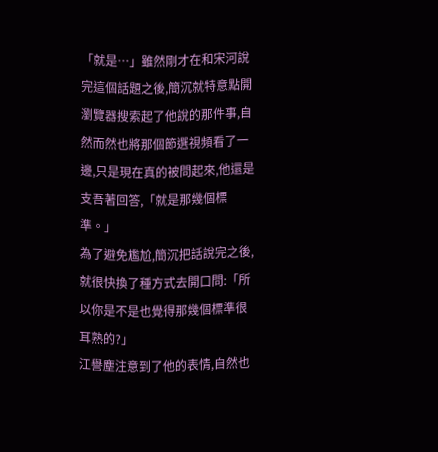「就是…」雖然剛才在和宋河說完這個話題之後,簡沉就特意點開瀏覽器搜索起了他說的那件事,自然而然也將那個節選視頻看了一邊,只是現在真的被問起來,他還是支吾著回答,「就是那幾個標準。」
為了避免尷尬,簡沉把話說完之後,就很快換了種方式去開口問:「所以你是不是也覺得那幾個標準很耳熟的?」
江譽塵注意到了他的表情,自然也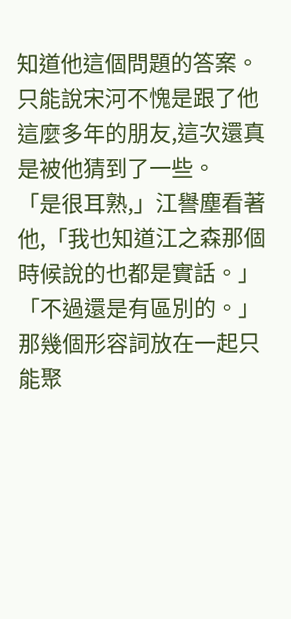知道他這個問題的答案。
只能說宋河不愧是跟了他這麼多年的朋友,這次還真是被他猜到了一些。
「是很耳熟,」江譽塵看著他,「我也知道江之森那個時候說的也都是實話。」
「不過還是有區別的。」
那幾個形容詞放在一起只能聚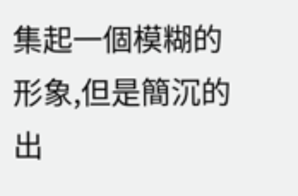集起一個模糊的形象,但是簡沉的出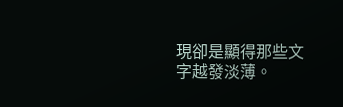現卻是顯得那些文字越發淡薄。